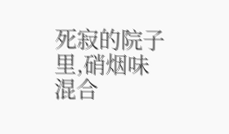死寂的院子里,硝烟味混合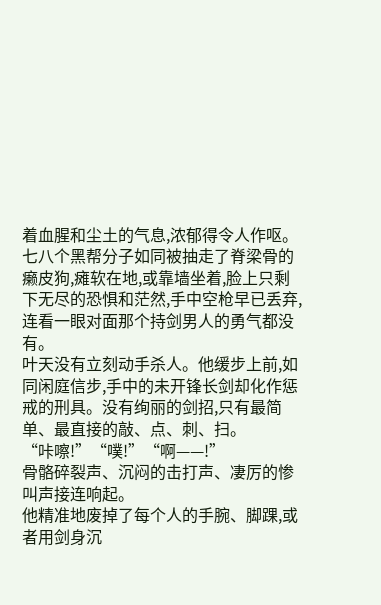着血腥和尘土的气息,浓郁得令人作呕。七八个黑帮分子如同被抽走了脊梁骨的癞皮狗,瘫软在地,或靠墙坐着,脸上只剩下无尽的恐惧和茫然,手中空枪早已丢弃,连看一眼对面那个持剑男人的勇气都没有。
叶天没有立刻动手杀人。他缓步上前,如同闲庭信步,手中的未开锋长剑却化作惩戒的刑具。没有绚丽的剑招,只有最简单、最直接的敲、点、刺、扫。
“咔嚓!”“噗!”“啊——!”
骨骼碎裂声、沉闷的击打声、凄厉的惨叫声接连响起。
他精准地废掉了每个人的手腕、脚踝,或者用剑身沉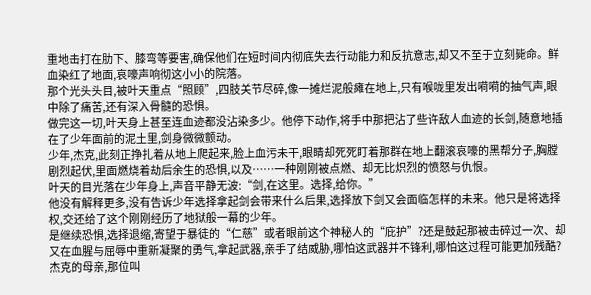重地击打在肋下、膝弯等要害,确保他们在短时间内彻底失去行动能力和反抗意志,却又不至于立刻毙命。鲜血染红了地面,哀嚎声响彻这小小的院落。
那个光头头目,被叶天重点“照顾”,四肢关节尽碎,像一摊烂泥般瘫在地上,只有喉咙里发出嗬嗬的抽气声,眼中除了痛苦,还有深入骨髓的恐惧。
做完这一切,叶天身上甚至连血迹都没沾染多少。他停下动作,将手中那把沾了些许敌人血迹的长剑,随意地插在了少年面前的泥土里,剑身微微颤动。
少年,杰克,此刻正挣扎着从地上爬起来,脸上血污未干,眼睛却死死盯着那群在地上翻滚哀嚎的黑帮分子,胸膛剧烈起伏,里面燃烧着劫后余生的恐惧,以及……一种刚刚被点燃、却无比炽烈的愤怒与仇恨。
叶天的目光落在少年身上,声音平静无波:“剑,在这里。选择,给你。”
他没有解释更多,没有告诉少年选择拿起剑会带来什么后果,选择放下剑又会面临怎样的未来。他只是将选择权,交还给了这个刚刚经历了地狱般一幕的少年。
是继续恐惧,选择退缩,寄望于暴徒的“仁慈”或者眼前这个神秘人的“庇护”?还是鼓起那被击碎过一次、却又在血腥与屈辱中重新凝聚的勇气,拿起武器,亲手了结威胁,哪怕这武器并不锋利,哪怕这过程可能更加残酷?
杰克的母亲,那位叫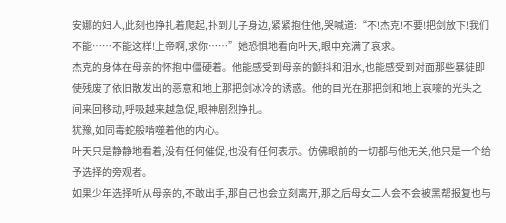安娜的妇人,此刻也挣扎着爬起,扑到儿子身边,紧紧抱住他,哭喊道:“不!杰克!不要!把剑放下!我们不能……不能这样!上帝啊,求你……”她恐惧地看向叶天,眼中充满了哀求。
杰克的身体在母亲的怀抱中僵硬着。他能感受到母亲的颤抖和泪水,也能感受到对面那些暴徒即使残废了依旧散发出的恶意和地上那把剑冰冷的诱惑。他的目光在那把剑和地上哀嚎的光头之间来回移动,呼吸越来越急促,眼神剧烈挣扎。
犹豫,如同毒蛇般啃噬着他的内心。
叶天只是静静地看着,没有任何催促,也没有任何表示。仿佛眼前的一切都与他无关,他只是一个给予选择的旁观者。
如果少年选择听从母亲的,不敢出手,那自己也会立刻离开,那之后母女二人会不会被黑帮报复也与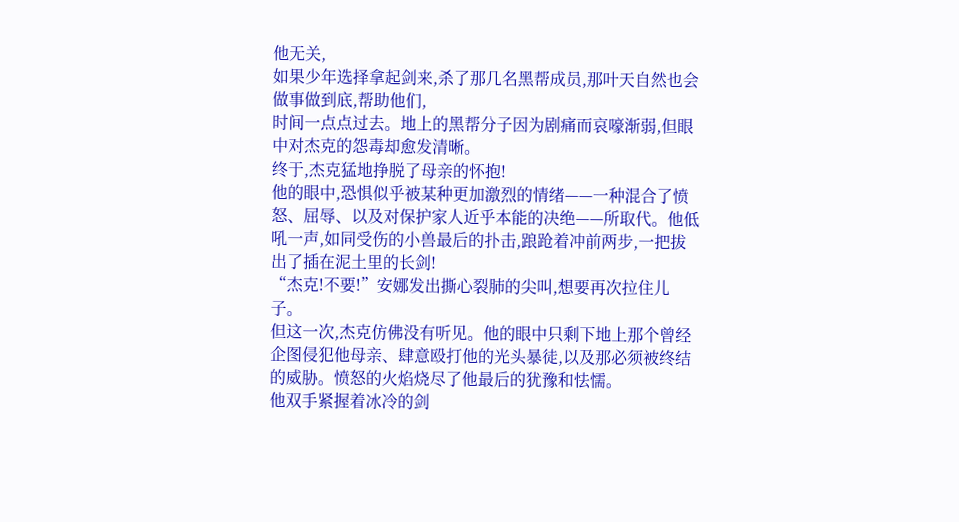他无关,
如果少年选择拿起剑来,杀了那几名黑帮成员,那叶天自然也会做事做到底,帮助他们,
时间一点点过去。地上的黑帮分子因为剧痛而哀嚎渐弱,但眼中对杰克的怨毒却愈发清晰。
终于,杰克猛地挣脱了母亲的怀抱!
他的眼中,恐惧似乎被某种更加激烈的情绪——一种混合了愤怒、屈辱、以及对保护家人近乎本能的决绝——所取代。他低吼一声,如同受伤的小兽最后的扑击,踉跄着冲前两步,一把拔出了插在泥土里的长剑!
“杰克!不要!”安娜发出撕心裂肺的尖叫,想要再次拉住儿子。
但这一次,杰克仿佛没有听见。他的眼中只剩下地上那个曾经企图侵犯他母亲、肆意殴打他的光头暴徒,以及那必须被终结的威胁。愤怒的火焰烧尽了他最后的犹豫和怯懦。
他双手紧握着冰冷的剑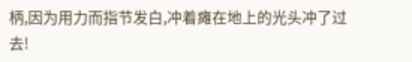柄,因为用力而指节发白,冲着瘫在地上的光头冲了过去!